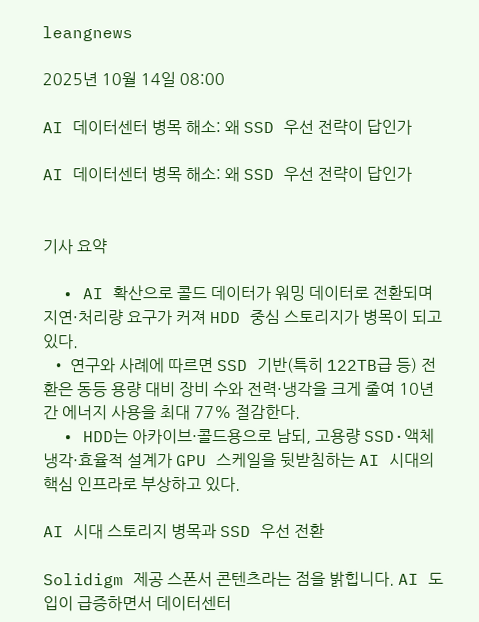leangnews

2025년 10월 14일 08:00

AI 데이터센터 병목 해소: 왜 SSD 우선 전략이 답인가

AI 데이터센터 병목 해소: 왜 SSD 우선 전략이 답인가


기사 요약

  • AI 확산으로 콜드 데이터가 워밍 데이터로 전환되며 지연·처리량 요구가 커져 HDD 중심 스토리지가 병목이 되고 있다.
  • 연구와 사례에 따르면 SSD 기반(특히 122TB급 등) 전환은 동등 용량 대비 장비 수와 전력·냉각을 크게 줄여 10년간 에너지 사용을 최대 77% 절감한다.
  • HDD는 아카이브·콜드용으로 남되, 고용량 SSD·액체냉각·효율적 설계가 GPU 스케일을 뒷받침하는 AI 시대의 핵심 인프라로 부상하고 있다.

AI 시대 스토리지 병목과 SSD 우선 전환

Solidigm 제공 스폰서 콘텐츠라는 점을 밝힙니다. AI 도입이 급증하면서 데이터센터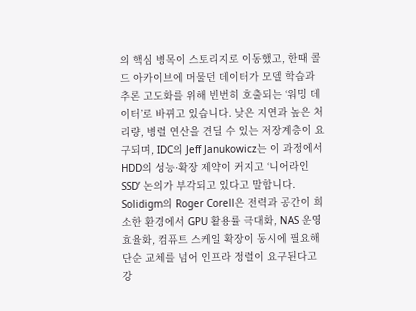의 핵심 병목이 스토리지로 이동했고, 한때 콜드 아카이브에 머물던 데이터가 모델 학습과 추론 고도화를 위해 빈번히 호출되는 ‘워밍 데이터’로 바뀌고 있습니다. 낮은 지연과 높은 처리량, 병렬 연산을 견딜 수 있는 저장계층이 요구되며, IDC의 Jeff Janukowicz는 이 과정에서 HDD의 성능·확장 제약이 커지고 ‘니어라인 SSD’ 논의가 부각되고 있다고 말합니다. Solidigm의 Roger Corell은 전력과 공간이 희소한 환경에서 GPU 활용률 극대화, NAS 운영 효율화, 컴퓨트 스케일 확장이 동시에 필요해 단순 교체를 넘어 인프라 정렬이 요구된다고 강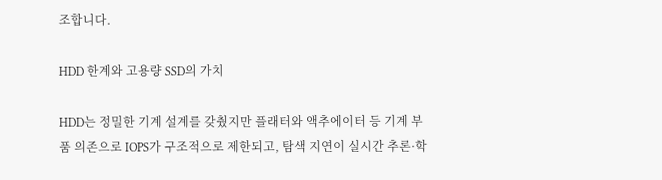조합니다.

HDD 한계와 고용량 SSD의 가치

HDD는 정밀한 기계 설계를 갖췄지만 플래터와 액추에이터 등 기계 부품 의존으로 IOPS가 구조적으로 제한되고, 탐색 지연이 실시간 추론·학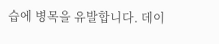습에 병목을 유발합니다. 데이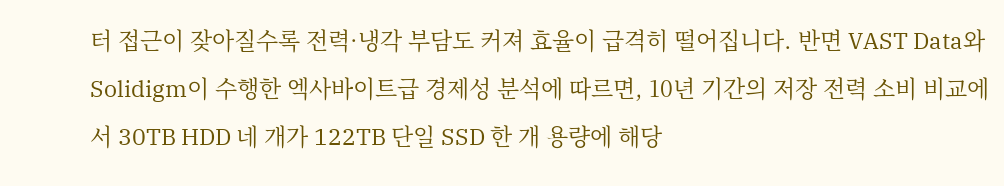터 접근이 잦아질수록 전력·냉각 부담도 커져 효율이 급격히 떨어집니다. 반면 VAST Data와 Solidigm이 수행한 엑사바이트급 경제성 분석에 따르면, 10년 기간의 저장 전력 소비 비교에서 30TB HDD 네 개가 122TB 단일 SSD 한 개 용량에 해당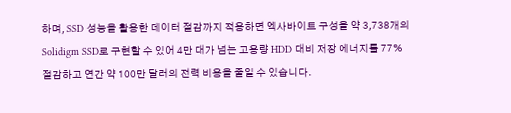하며, SSD 성능을 활용한 데이터 절감까지 적용하면 엑사바이트 구성을 약 3,738개의 Solidigm SSD로 구현할 수 있어 4만 대가 넘는 고용량 HDD 대비 저장 에너지를 77% 절감하고 연간 약 100만 달러의 전력 비용을 줄일 수 있습니다.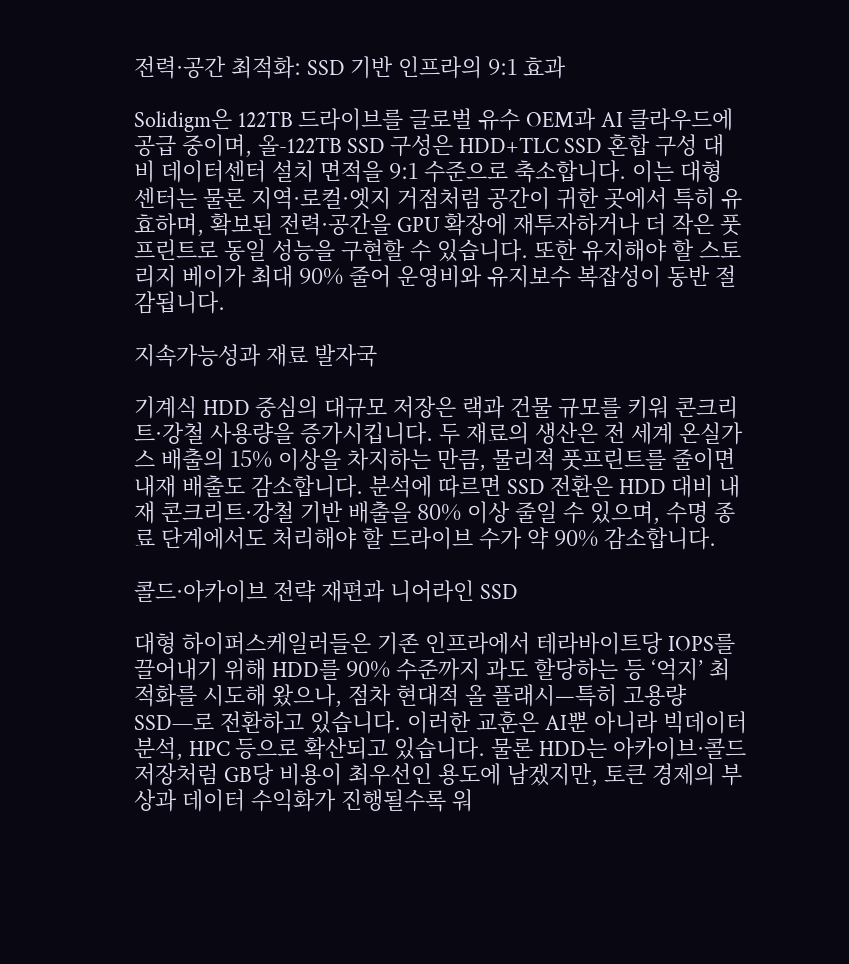전력·공간 최적화: SSD 기반 인프라의 9:1 효과

Solidigm은 122TB 드라이브를 글로벌 유수 OEM과 AI 클라우드에 공급 중이며, 올-122TB SSD 구성은 HDD+TLC SSD 혼합 구성 대비 데이터센터 설치 면적을 9:1 수준으로 축소합니다. 이는 대형 센터는 물론 지역·로컬·엣지 거점처럼 공간이 귀한 곳에서 특히 유효하며, 확보된 전력·공간을 GPU 확장에 재투자하거나 더 작은 풋프린트로 동일 성능을 구현할 수 있습니다. 또한 유지해야 할 스토리지 베이가 최대 90% 줄어 운영비와 유지보수 복잡성이 동반 절감됩니다.

지속가능성과 재료 발자국

기계식 HDD 중심의 대규모 저장은 랙과 건물 규모를 키워 콘크리트·강철 사용량을 증가시킵니다. 두 재료의 생산은 전 세계 온실가스 배출의 15% 이상을 차지하는 만큼, 물리적 풋프린트를 줄이면 내재 배출도 감소합니다. 분석에 따르면 SSD 전환은 HDD 대비 내재 콘크리트·강철 기반 배출을 80% 이상 줄일 수 있으며, 수명 종료 단계에서도 처리해야 할 드라이브 수가 약 90% 감소합니다.

콜드·아카이브 전략 재편과 니어라인 SSD

대형 하이퍼스케일러들은 기존 인프라에서 테라바이트당 IOPS를 끌어내기 위해 HDD를 90% 수준까지 과도 할당하는 등 ‘억지’ 최적화를 시도해 왔으나, 점차 현대적 올 플래시—특히 고용량 SSD—로 전환하고 있습니다. 이러한 교훈은 AI뿐 아니라 빅데이터 분석, HPC 등으로 확산되고 있습니다. 물론 HDD는 아카이브·콜드 저장처럼 GB당 비용이 최우선인 용도에 남겠지만, 토큰 경제의 부상과 데이터 수익화가 진행될수록 워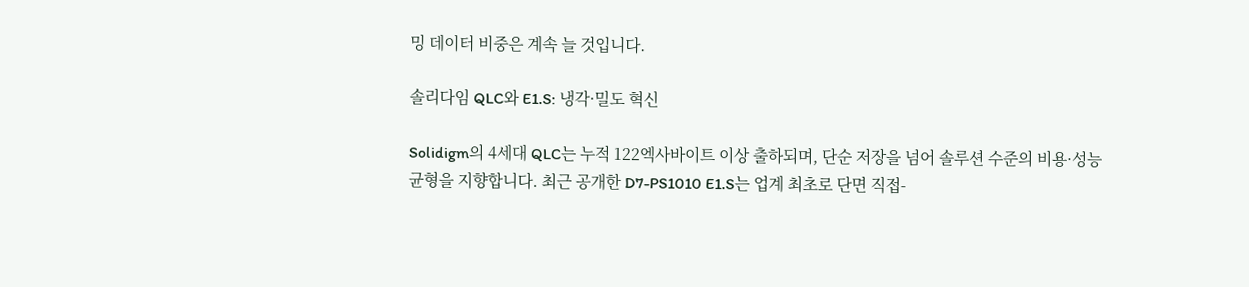밍 데이터 비중은 계속 늘 것입니다.

솔리다임 QLC와 E1.S: 냉각·밀도 혁신

Solidigm의 4세대 QLC는 누적 122엑사바이트 이상 출하되며, 단순 저장을 넘어 솔루션 수준의 비용·성능 균형을 지향합니다. 최근 공개한 D7-PS1010 E1.S는 업계 최초로 단면 직접-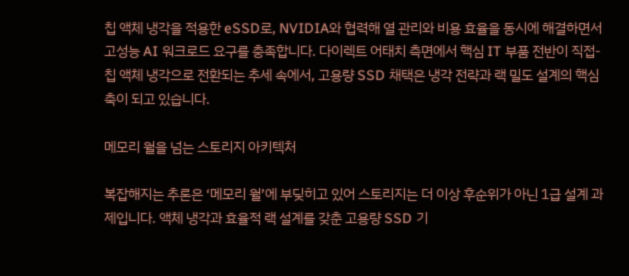칩 액체 냉각을 적용한 eSSD로, NVIDIA와 협력해 열 관리와 비용 효율을 동시에 해결하면서 고성능 AI 워크로드 요구를 충족합니다. 다이렉트 어태치 측면에서 핵심 IT 부품 전반이 직접-칩 액체 냉각으로 전환되는 추세 속에서, 고용량 SSD 채택은 냉각 전략과 랙 밀도 설계의 핵심 축이 되고 있습니다.

메모리 월을 넘는 스토리지 아키텍처

복잡해지는 추론은 ‘메모리 월’에 부딪히고 있어 스토리지는 더 이상 후순위가 아닌 1급 설계 과제입니다. 액체 냉각과 효율적 랙 설계를 갖춘 고용량 SSD 기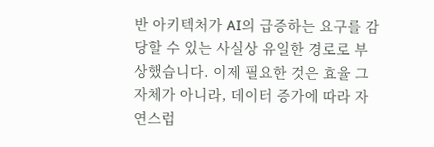반 아키텍처가 AI의 급증하는 요구를 감당할 수 있는 사실상 유일한 경로로 부상했습니다. 이제 필요한 것은 효율 그 자체가 아니라, 데이터 증가에 따라 자연스럽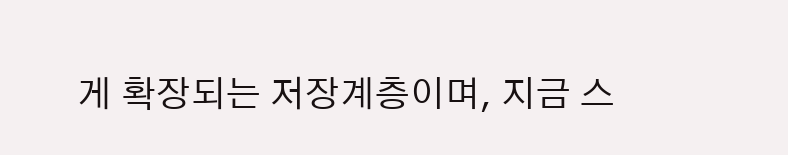게 확장되는 저장계층이며, 지금 스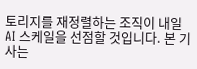토리지를 재정렬하는 조직이 내일 AI 스케일을 선점할 것입니다. 본 기사는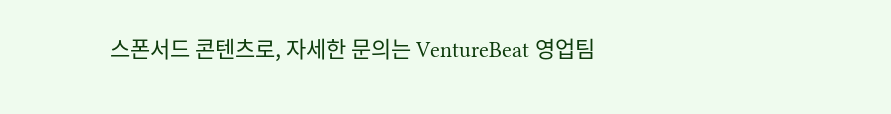스폰서드 콘텐츠로, 자세한 문의는 VentureBeat 영업팀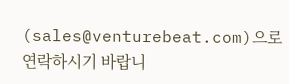(sales@venturebeat.com)으로 연락하시기 바랍니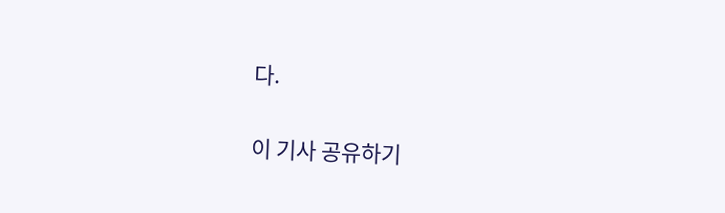다.

이 기사 공유하기